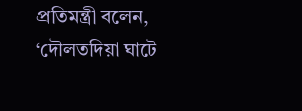প্রতিমন্ত্রী বলেন, ‘দৌলতদিয়া ঘাটে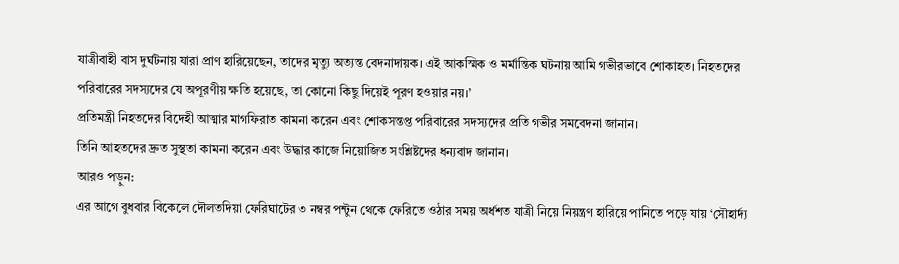যাত্রীবাহী বাস দুর্ঘটনায় যারা প্রাণ হারিয়েছেন, তাদের মৃত্যু অত্যন্ত বেদনাদায়ক। এই আকস্মিক ও মর্মান্তিক ঘটনায় আমি গভীরভাবে শোকাহত। নিহতদের পরিবারের সদস্যদের যে অপূরণীয় ক্ষতি হয়েছে, তা কোনো কিছু দিয়েই পূরণ হওয়ার নয়।’
প্রতিমন্ত্রী নিহতদের বিদেহী আত্মার মাগফিরাত কামনা করেন এবং শোকসন্তপ্ত পরিবারের সদস্যদের প্রতি গভীর সমবেদনা জানান।
তিনি আহতদের দ্রুত সুস্থতা কামনা করেন এবং উদ্ধার কাজে নিয়োজিত সংশ্লিষ্টদের ধন্যবাদ জানান।
আরও পড়ুন:
এর আগে বুধবার বিকেলে দৌলতদিয়া ফেরিঘাটের ৩ নম্বর পন্টুন থেকে ফেরিতে ওঠার সময় অর্ধশত যাত্রী নিয়ে নিয়ন্ত্রণ হারিয়ে পানিতে পড়ে যায় ‘সৌহার্দ্য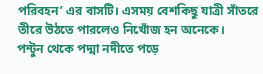পরিবহন’ এর বাসটি। এসময় বেশকিছু যাত্রী সাঁতরে তীরে উঠতে পারলেও নিখোঁজ হন অনেকে।
পন্টুন থেকে পদ্মা নদীতে পড়ে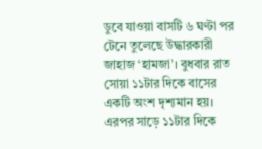ডুবে যাওয়া বাসটি ৬ ঘণ্টা পর টেনে তুলেছে উদ্ধারকারী জাহাজ ‘হামজা’। বুধবার রাত সোয়া ১১টার দিকে বাসের একটি অংশ দৃশ্যমান হয়। এরপর সাড়ে ১১টার দিকে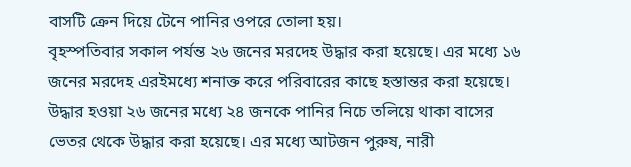বাসটি ক্রেন দিয়ে টেনে পানির ওপরে তোলা হয়।
বৃহস্পতিবার সকাল পর্যন্ত ২৬ জনের মরদেহ উদ্ধার করা হয়েছে। এর মধ্যে ১৬ জনের মরদেহ এরইমধ্যে শনাক্ত করে পরিবারের কাছে হস্তান্তর করা হয়েছে। উদ্ধার হওয়া ২৬ জনের মধ্যে ২৪ জনকে পানির নিচে তলিয়ে থাকা বাসের ভেতর থেকে উদ্ধার করা হয়েছে। এর মধ্যে আটজন পুরুষ, নারী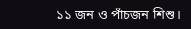১১ জন ও পাঁচজন শিশু।